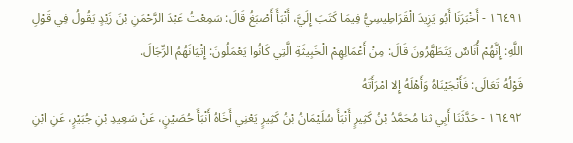١٦٤٩١ - أَخْبَرَنَا أَبُو يَزِيدَ الْقَرَاطِيسِيُّ فِيمَا كَتَبَ إِلَيَّ، أَنْبَأَ أَصْبَغُ قَالَ: سَمِعْتُ عَبْدَ الرَّحْمَنِ بْنَ زَيْدٍ يَقُولُ فِي قَوْلِ اللَّهِ: إِنَّهُمْ أُنَاسٌ يَتَطَهَّرُونَ قَالَ: مِنْ أَعْمَالِهِمْ الْخَبِيثَةِ الَّتِي كَانُوا يَعْمَلُونَ: إِتْيَانَهُمُ الرِّجَالَ.
قَوْلُهُ تَعَالَى: فَأَنْجَيْنَاهُ وَأَهْلَهُ إِلا امْرَأَتَهُ
١٦٤٩٢ - حَدَّثَنَا أَبِي ثنا مُحَمَّدُ بْنُ كَثِيرٍ أَنْبَأَ سُلَيْمَانُ بْنُ كَثِيرٍ يَعْنِي أَخَاهُ أَنْبَأَ حُصَيْنٍ، عَنْ سَعِيدِ بْنِ جُبَيْرٍ، عَنِ ابْنِ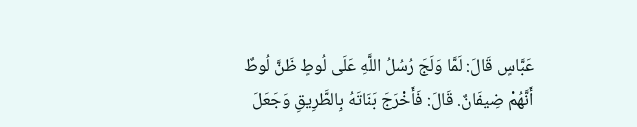عَبَّاسٍ قَالَ: لَمَّا وَلَجَ رُسُلُ اللَّهِ عَلَى لُوطٍ ظَنَّ لُوطٌ أَنَّهُمْ ضِيفَانٌ. قَالَ: فَأَخْرَجَ بَنَاتَهُ بِالطَّرِيقِ وَجَعَلَ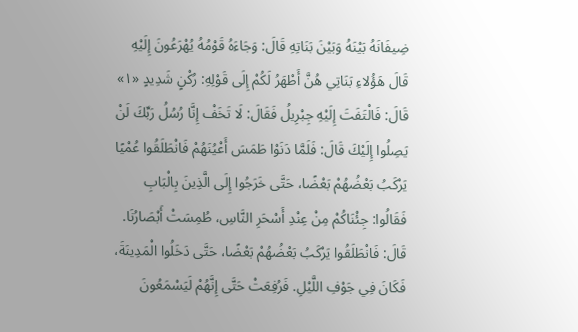ضِيفَانَهُ بَيْنَهُ وَبَيْنَ بَنَاتِهِ قَالَ: وَجَاءَهُ قَوْمُهُ يُهْرَعُونَ إِلَيْهِ قَالَ هَؤُلاءِ بَنَاتِي هُنَّ أَطْهَرُ لَكُمْ إِلَى قَوْلِهِ: رُكْنٍ شَدِيدٍ «١» قَالَ: فَالْتَفَتَ إِلَيْهِ جِبْرِيلُ فَقَالَ: لَا تَخَفْ إِنَّا رُسُلُ رَبِّكَ لَنْ يَصِلُوا إِلَيْكَ قَالَ: فَلَمَّا دَنَوْا طَمَسَ أَعْيُنَهُمْ فَانْطَلَقُوا عُمْيًا يَرْكَبُ بَعْضُهُمْ بَعْضًا، حَتَّى خَرَجُوا إِلَى الَّذِينَ بِالْبَابِ فَقَالُوا: جِئْنَاكُمْ مِنْ عِنْدِ أَسْحَرِ النَّاسِ، طُمِسَتْ أَبْصَارُنَا. قَالَ: فَانْطَلَقُوا يَرْكَبُ بَعْضُهُمْ بَعْضًا، حَتَّى دَخَلُوا الْمَدِينَةَ، فَكَانَ فِي جَوْفِ اللَّيْلِ. فَرُفِعَتْ حَتَّى إِنَّهُمْ لَيَسْمَعُونَ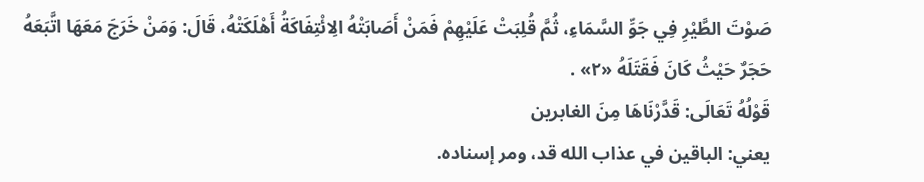صَوْتَ الطَّيْرِ فِي جَوِّ السَّمَاءِ، ثُمَّ قُلِبَتْ عَلَيْهِمْ فَمَنْ أَصَابَتْهُ الِائْتِفَاكَةُ أَهْلَكَتْهُ، قَالَ: وَمَنْ خَرَجَ مَعَهَا اتَّبَعَهُ حَجَرٌ حَيْثُ كَانَ فَقَتَلَهُ «٢» .
قَوْلُهُ تَعَالَى: قَدَّرْنَاهَا مِنَ الغابرين
يعني: الباقين في عذاب الله قد، ومر إسناده.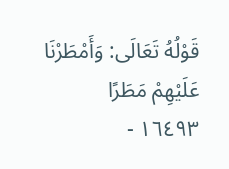قَوْلُهُ تَعَالَى: وَأَمْطَرْنَا عَلَيْهِمْ مَطَرًا
١٦٤٩٣ -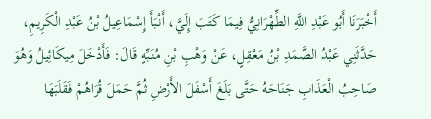أَخْبَرَنَا أَبُو عَبْدِ اللَّهِ الطِّهْرَانِيُّ فِيمَا كَتَبَ إِلَيَّ، أَنْبَأَ إِسْمَاعِيلُ بْنُ عَبْدِ الْكَرِيمِ، حَدَّثَنِي عَبْدُ الصَّمَدِ بْنُ مَعْقِلٍ، عَنْ وَهْبِ بْنِ مُنَبِّهٍ قَالَ: فَأَدْخَلَ مِيكَائِيلُ وَهُوَ صَاحِبُ الْعَذَابِ جَنَاحَهُ حَتَّى بَلَغَ أَسْفَلَ الأَرْضِ ثُمَّ حَمَلَ قُرَاهُمْ فَقَلَبَهَا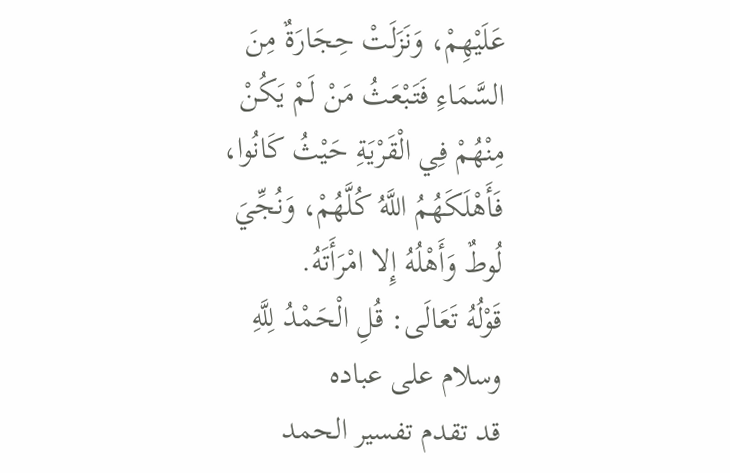عَلَيْهِمْ، وَنَزَلَتْ حِجَارَةٌ مِنَ السَّمَاءِ فَتَبْعَثُ مَنْ لَمْ يَكُنْ مِنْهُمْ فِي الْقَرْيَةِ حَيْثُ كَانُوا، فَأَهْلَكَهُمُ اللَّهُ كُلَّهُمْ، وَنُجِّيَ لُوطٌ وَأَهْلُهُ إِلا امْرَأَتَهُ.
قَوْلُهُ تَعَالَى: قُلِ الْحَمْدُ لِلَّهِ وسلام على عباده
قد تقدم تفسير الحمد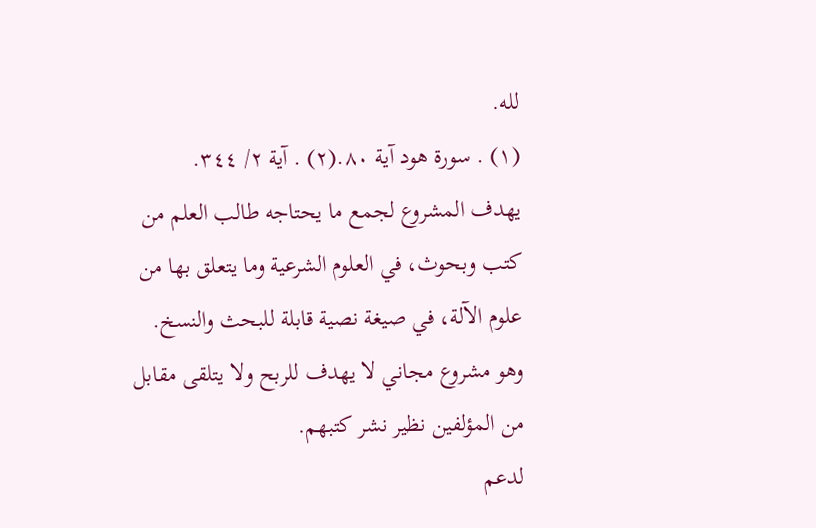لله.
(١) . سورة هود آية ٨٠.(٢) . آية ٢/ ٣٤٤.
يهدف المشروع لجمع ما يحتاجه طالب العلم من كتب وبحوث، في العلوم الشرعية وما يتعلق بها من علوم الآلة، في صيغة نصية قابلة للبحث والنسخ.
وهو مشروع مجاني لا يهدف للربح ولا يتلقى مقابل من المؤلفين نظير نشر كتبهم.
لدعم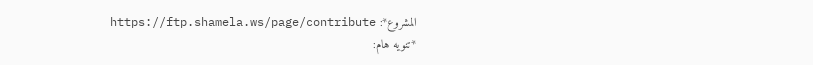المشروع*: https://ftp.shamela.ws/page/contribute
*تنويه هام: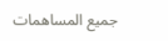جميع المساهمات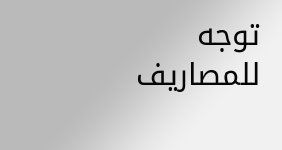توجه للمصاريف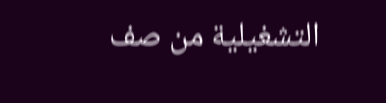التشغيلية من صف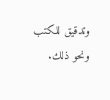وتدقيق للكتب ونحو ذلك.